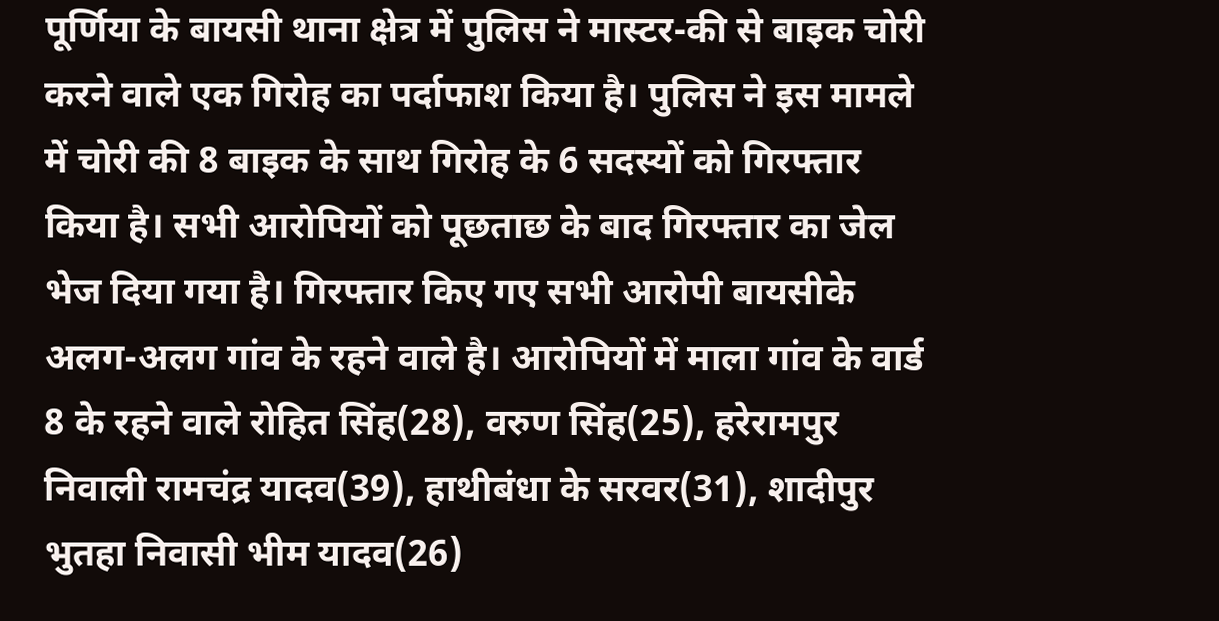पूर्णिया के बायसी थाना क्षेत्र में पुलिस ने मास्टर-की से बाइक चोरी करने वाले एक गिरोह का पर्दाफाश किया है। पुलिस ने इस मामले में चोरी की 8 बाइक के साथ गिरोह के 6 सदस्यों को गिरफ्तार किया है। सभी आरोपियों को पूछताछ के बाद गिरफ्तार का जेल भेज दिया गया है। गिरफ्तार किए गए सभी आरोपी बायसीके अलग-अलग गांव के रहने वाले है। आरोपियों में माला गांव के वार्ड 8 के रहने वाले रोहित सिंह(28), वरुण सिंह(25), हरेरामपुर निवाली रामचंद्र यादव(39), हाथीबंधा के सरवर(31), शादीपुर भुतहा निवासी भीम यादव(26)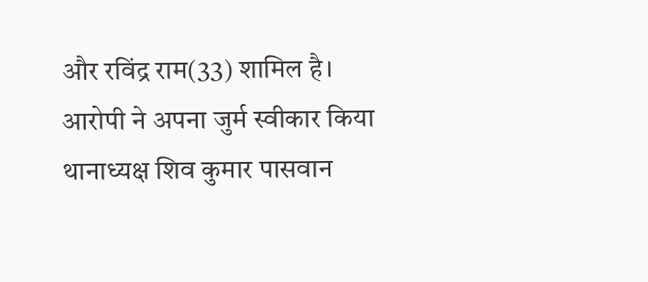और रविंद्र राम(33) शामिल है। आरोपी ने अपना जुर्म स्वीकार किया थानाध्यक्ष शिव कुमार पासवान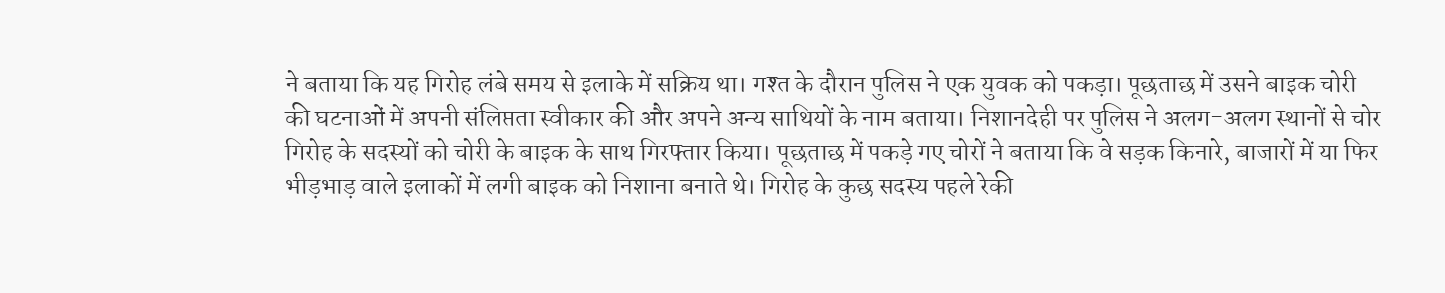ने बताया कि यह गिरोह लंबे समय से इलाके में सक्रिय था। गश्त के दौरान पुलिस ने एक युवक को पकड़ा। पूछताछ में उसने बाइक चोरी की घटनाओं में अपनी संलिप्तता स्वीकार की और अपने अन्य साथियों के नाम बताया। निशानदेही पर पुलिस ने अलग-अलग स्थानों से चोर गिरोह के सदस्यों को चोरी के बाइक के साथ गिरफ्तार किया। पूछताछ में पकड़े गए चोरों ने बताया कि वे सड़क किनारे, बाजारों में या फिर भीड़भाड़ वाले इलाकों में लगी बाइक को निशाना बनाते थे। गिरोह के कुछ सदस्य पहले रेकी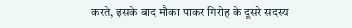करते, इसके बाद मौका पाकर गिरोह के दूसरे सदस्य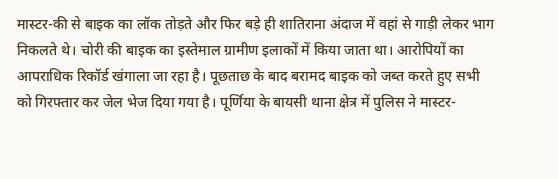मास्टर-की से बाइक का लॉक तोड़ते और फिर बड़े ही शातिराना अंदाज में वहां से गाड़ी लेकर भाग निकलते थे। चोरी की बाइक का इस्तेमाल ग्रामीण इलाकों में किया जाता था। आरोपियों का आपराधिक रिकॉर्ड खंगाला जा रहा है। पूछताछ के बाद बरामद बाइक को जब्त करते हुए सभी को गिरफ्तार कर जेल भेज दिया गया है। पूर्णिया के बायसी थाना क्षेत्र में पुलिस ने मास्टर-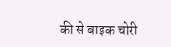की से बाइक चोरी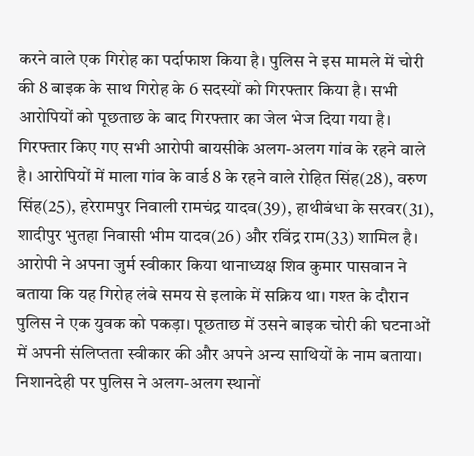करने वाले एक गिरोह का पर्दाफाश किया है। पुलिस ने इस मामले में चोरी की 8 बाइक के साथ गिरोह के 6 सदस्यों को गिरफ्तार किया है। सभी आरोपियों को पूछताछ के बाद गिरफ्तार का जेल भेज दिया गया है। गिरफ्तार किए गए सभी आरोपी बायसीके अलग-अलग गांव के रहने वाले है। आरोपियों में माला गांव के वार्ड 8 के रहने वाले रोहित सिंह(28), वरुण सिंह(25), हरेरामपुर निवाली रामचंद्र यादव(39), हाथीबंधा के सरवर(31), शादीपुर भुतहा निवासी भीम यादव(26) और रविंद्र राम(33) शामिल है। आरोपी ने अपना जुर्म स्वीकार किया थानाध्यक्ष शिव कुमार पासवान ने बताया कि यह गिरोह लंबे समय से इलाके में सक्रिय था। गश्त के दौरान पुलिस ने एक युवक को पकड़ा। पूछताछ में उसने बाइक चोरी की घटनाओं में अपनी संलिप्तता स्वीकार की और अपने अन्य साथियों के नाम बताया। निशानदेही पर पुलिस ने अलग-अलग स्थानों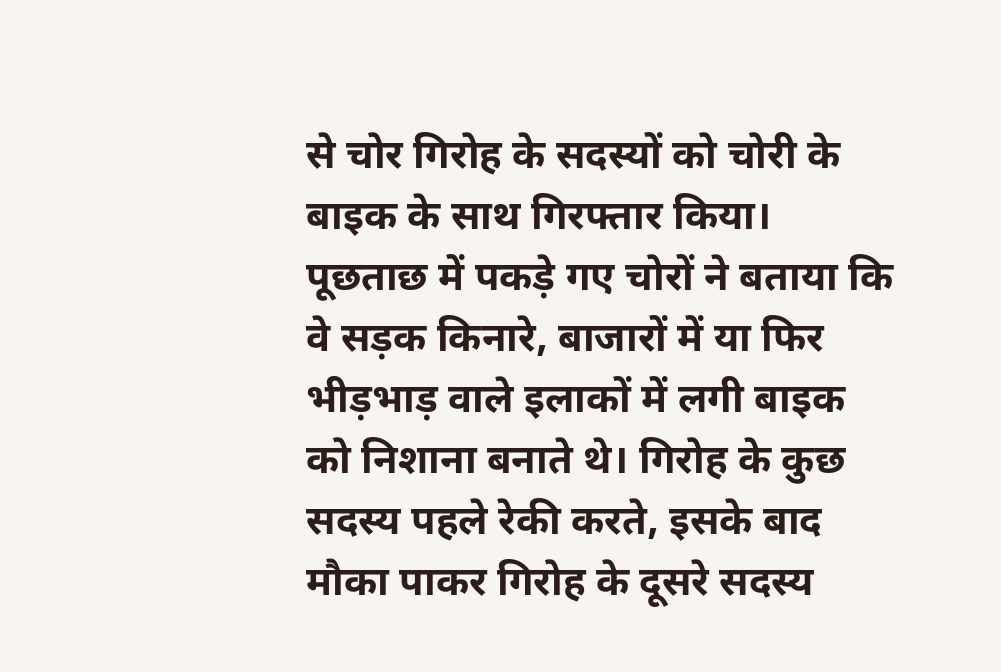से चोर गिरोह के सदस्यों को चोरी के बाइक के साथ गिरफ्तार किया। पूछताछ में पकड़े गए चोरों ने बताया कि वे सड़क किनारे, बाजारों में या फिर भीड़भाड़ वाले इलाकों में लगी बाइक को निशाना बनाते थे। गिरोह के कुछ सदस्य पहले रेकी करते, इसके बाद मौका पाकर गिरोह के दूसरे सदस्य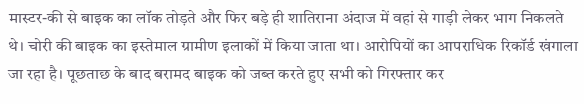मास्टर-की से बाइक का लॉक तोड़ते और फिर बड़े ही शातिराना अंदाज में वहां से गाड़ी लेकर भाग निकलते थे। चोरी की बाइक का इस्तेमाल ग्रामीण इलाकों में किया जाता था। आरोपियों का आपराधिक रिकॉर्ड खंगाला जा रहा है। पूछताछ के बाद बरामद बाइक को जब्त करते हुए सभी को गिरफ्तार कर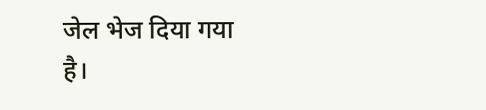जेल भेज दिया गया है।